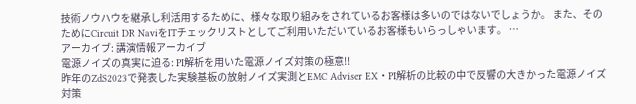技術ノウハウを継承し利活用するために、様々な取り組みをされているお客様は多いのではないでしょうか。 また、そのためにCircuit DR NaviをITチェックリストとしてご利用いただいているお客様もいらっしゃいます。 …
アーカイブ: 講演情報アーカイブ
電源ノイズの真実に迫る: PI解析を用いた電源ノイズ対策の極意!!
昨年のZdS2023で発表した実験基板の放射ノイズ実測とEMC Adviser EX・PI解析の比較の中で反響の大きかった電源ノイズ対策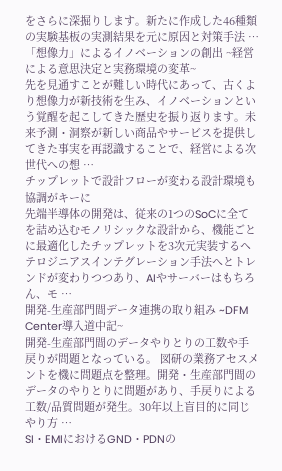をさらに深掘りします。新たに作成した46種類の実験基板の実測結果を元に原因と対策手法 …
「想像力」によるイノベーションの創出 ~経営による意思決定と実務環境の変革~
先を見通すことが難しい時代にあって、古くより想像力が新技術を生み、イノベーションという覚醒を起こしてきた歴史を振り返ります。未来予測・洞察が新しい商品やサービスを提供してきた事実を再認識することで、経営による次世代への想 …
チップレットで設計フローが変わる設計環境も協調がキーに
先端半導体の開発は、従来の1つのSoCに全てを詰め込むモノリシックな設計から、機能ごとに最適化したチップレットを3次元実装するヘテロジニアスインテグレーション手法へとトレンドが変わりつつあり、AIやサーバーはもちろん、モ …
開発-生産部門間データ連携の取り組み ~DFM Center導入道中記~
開発-生産部門間のデータやりとりの工数や手戻りが問題となっている。 図研の業務アセスメントを機に問題点を整理。開発・生産部門間のデータのやりとりに問題があり、手戻りによる工数/品質問題が発生。30年以上盲目的に同じやり方 …
SI・EMIにおけるGND・PDNの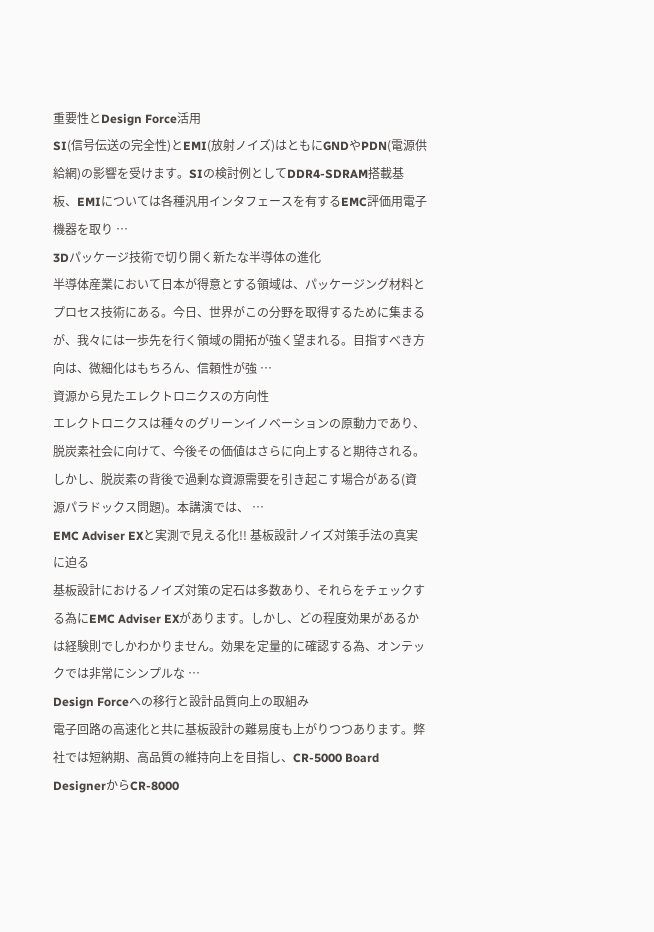重要性とDesign Force活用
SI(信号伝送の完全性)とEMI(放射ノイズ)はともにGNDやPDN(電源供給網)の影響を受けます。SIの検討例としてDDR4-SDRAM搭載基板、EMIについては各種汎用インタフェースを有するEMC評価用電子機器を取り …
3Dパッケージ技術で切り開く新たな半導体の進化
半導体産業において日本が得意とする領域は、パッケージング材料とプロセス技術にある。今日、世界がこの分野を取得するために集まるが、我々には一歩先を行く領域の開拓が強く望まれる。目指すべき方向は、微細化はもちろん、信頼性が強 …
資源から見たエレクトロニクスの方向性
エレクトロニクスは種々のグリーンイノベーションの原動力であり、脱炭素社会に向けて、今後その価値はさらに向上すると期待される。しかし、脱炭素の背後で過剰な資源需要を引き起こす場合がある(資源パラドックス問題)。本講演では、 …
EMC Adviser EXと実測で見える化!! 基板設計ノイズ対策手法の真実に迫る
基板設計におけるノイズ対策の定石は多数あり、それらをチェックする為にEMC Adviser EXがあります。しかし、どの程度効果があるかは経験則でしかわかりません。効果を定量的に確認する為、オンテックでは非常にシンプルな …
Design Forceへの移行と設計品質向上の取組み
電子回路の高速化と共に基板設計の難易度も上がりつつあります。弊社では短納期、高品質の維持向上を目指し、CR-5000 Board DesignerからCR-8000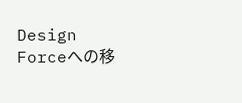Design Forceへの移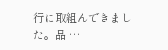行に取組んできました。品 …